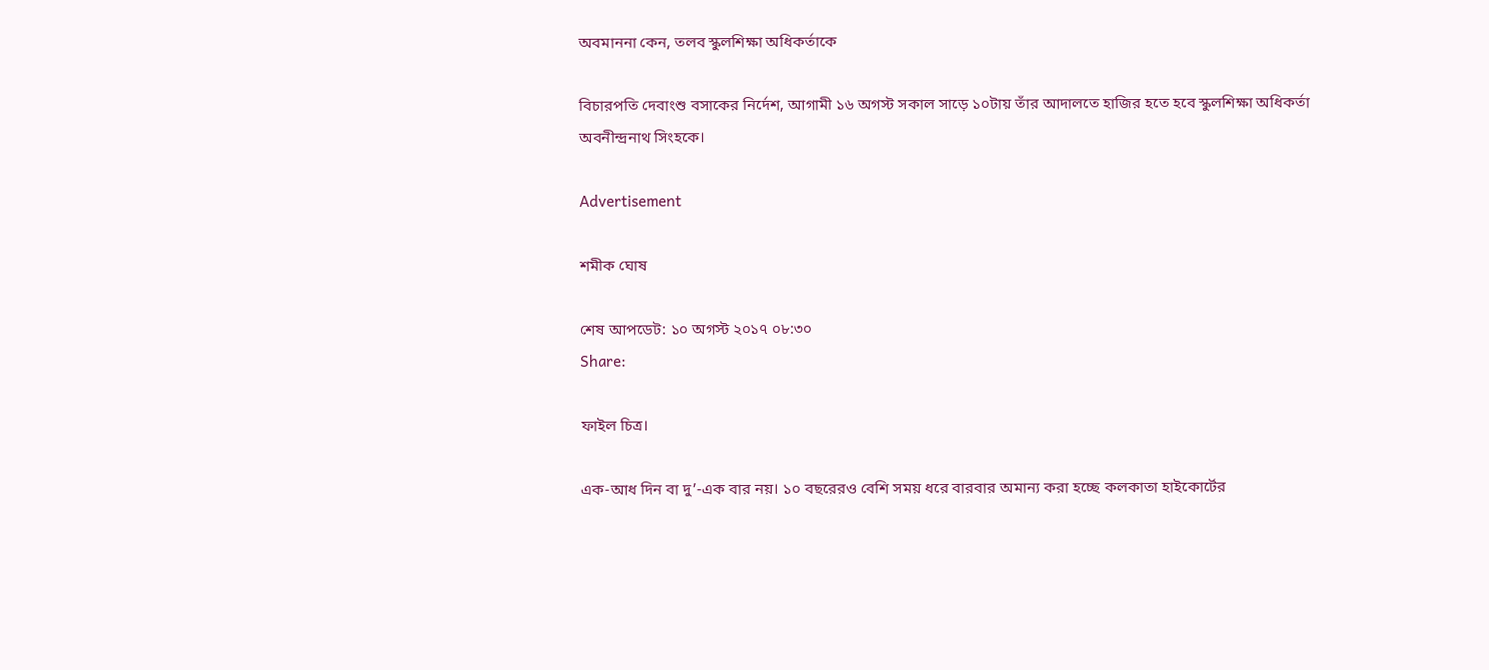অবমাননা কেন, তলব স্কুলশিক্ষা অধিকর্তাকে

বিচারপতি দেবাংশু বসাকের নির্দেশ, আগামী ১৬ অগস্ট সকাল সাড়ে ১০টায় তাঁর আদালতে হাজির হতে হবে স্কুলশিক্ষা অধিকর্তা অবনীন্দ্রনাথ সিংহকে।

Advertisement

শমীক ঘোষ

শেষ আপডেট: ১০ অগস্ট ২০১৭ ০৮:৩০
Share:

ফাইল চিত্র।

এক-আধ দিন বা দু’-এক বার নয়। ১০ বছরেরও বেশি সময় ধরে বারবার অমান্য করা হচ্ছে কলকাতা হাইকোর্টের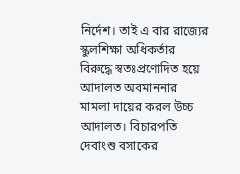নির্দেশ। তাই এ বার রাজ্যের স্কুলশিক্ষা অধিকর্তার বিরুদ্ধে স্বতঃপ্রণোদিত হয়ে আদালত অবমাননার মামলা দায়ের করল উচ্চ আদালত। বিচারপতি দেবাংশু বসাকের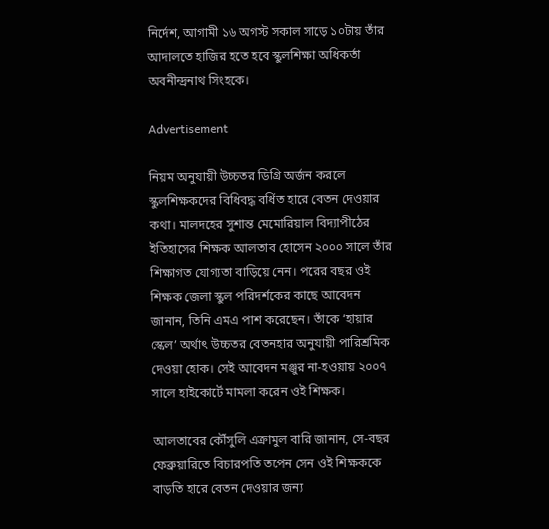নির্দেশ, আগামী ১৬ অগস্ট সকাল সাড়ে ১০টায় তাঁর আদালতে হাজির হতে হবে স্কুলশিক্ষা অধিকর্তা অবনীন্দ্রনাথ সিংহকে।

Advertisement

নিয়ম অনুযায়ী উচ্চতর ডিগ্রি অর্জন করলে স্কুলশিক্ষকদের বিধিবদ্ধ বর্ধিত হারে বেতন দেওয়ার কথা। মালদহের সুশান্ত মেমোরিয়াল বিদ্যাপীঠের ইতিহাসের শিক্ষক আলতাব হোসেন ২০০০ সালে তাঁর শিক্ষাগত যোগ্যতা বাড়িয়ে নেন। পরের বছর ওই শিক্ষক জেলা স্কুল পরিদর্শকের কাছে আবেদন জানান, তিনি এমএ পাশ করেছেন। তাঁকে ‘হায়ার স্কেল’ অর্থাৎ উচ্চতর বেতনহার অনুযায়ী পারিশ্রমিক দেওয়া হোক। সেই আবেদন মঞ্জুর না-হওয়ায় ২০০৭ সালে হাইকোর্টে মামলা করেন ওই শিক্ষক।

আলতাবের কৌঁসুলি এক্রামুল বারি জানান, সে-বছর ফেব্রুয়ারিতে বিচারপতি তপেন সেন ওই শিক্ষককে বাড়তি হারে বেতন দেওয়ার জন্য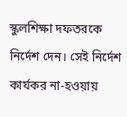স্কুলশিক্ষা দফতরকে নির্দেশ দেন। সেই নির্দেশ কার্যকর না-হওয়ায়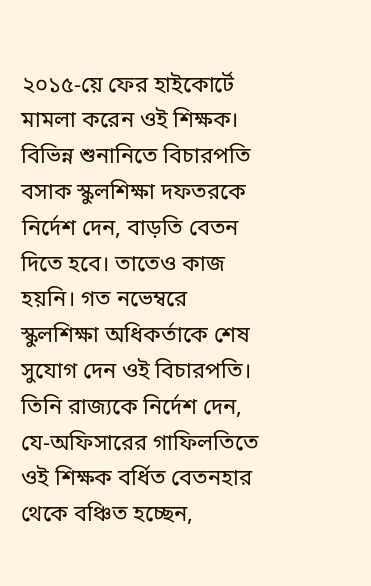২০১৫-য়ে ফের হাইকোর্টে মামলা করেন ওই শিক্ষক। বিভিন্ন শুনানিতে বিচারপতি বসাক স্কুলশিক্ষা দফতরকে নির্দেশ দেন, বাড়তি বেতন দিতে হবে। তাতেও কাজ হয়নি। গত নভেম্বরে স্কুলশিক্ষা অধিকর্তাকে শেষ সুযোগ দেন ওই বিচারপতি। তিনি রাজ্যকে নির্দেশ দেন, যে-অফিসারের গাফিলতিতে ওই শিক্ষক বর্ধিত বেতনহার থেকে বঞ্চিত হচ্ছেন,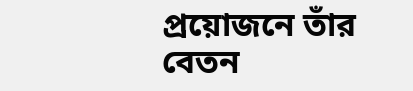প্রয়োজনে তাঁর বেতন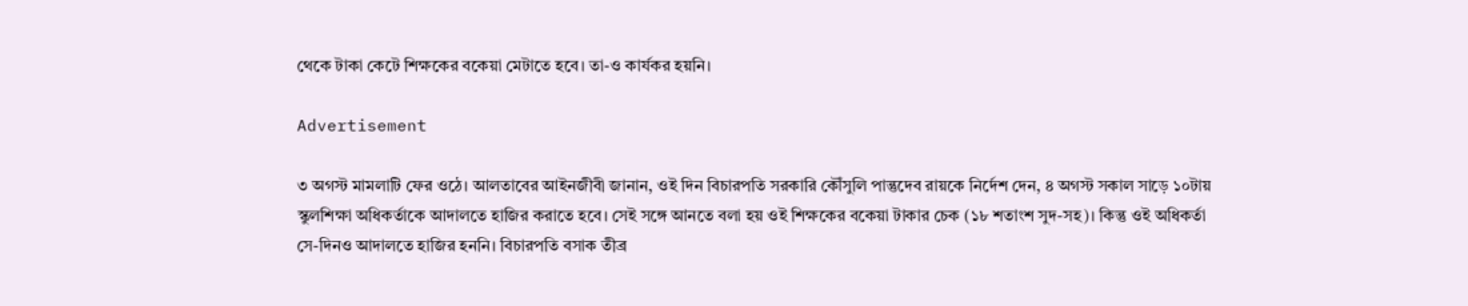থেকে টাকা কেটে শিক্ষকের বকেয়া মেটাতে হবে। তা-ও কার্যকর হয়নি।

Advertisement

৩ অগস্ট মামলাটি ফের ওঠে। আলতাবের আইনজীবী জানান, ওই দিন বিচারপতি সরকারি কৌঁসুলি পান্তুদেব রায়কে নির্দেশ দেন, ৪ অগস্ট সকাল সাড়ে ১০টায় স্কুলশিক্ষা অধিকর্তাকে আদালতে হাজির করাতে হবে। সেই সঙ্গে আনতে বলা হয় ওই শিক্ষকের বকেয়া টাকার চেক (১৮ শতাংশ সুদ-সহ)। কিন্তু ওই অধিকর্তা সে-দিনও আদালতে হাজির হননি। বিচারপতি বসাক তীব্র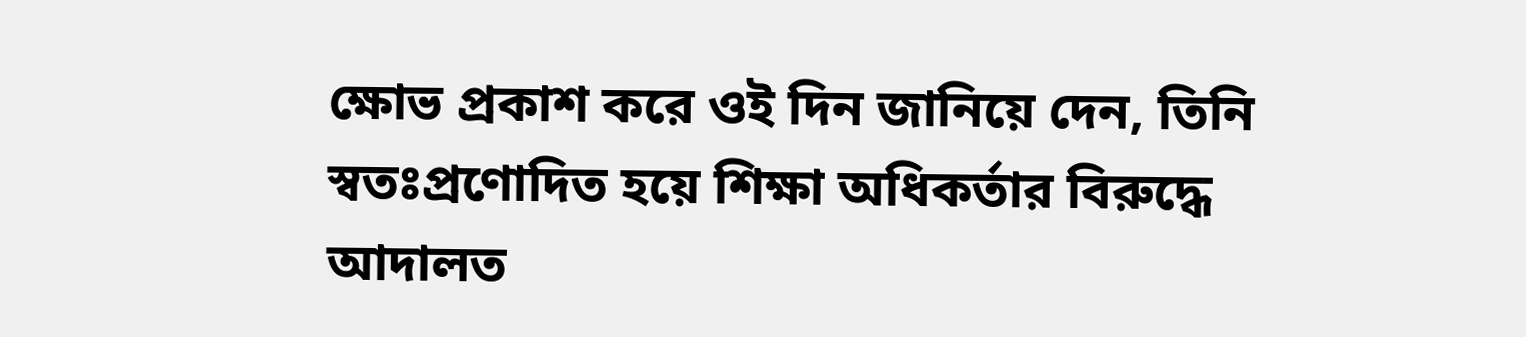ক্ষোভ প্রকাশ করে ওই দিন জানিয়ে দেন, তিনি স্বতঃপ্রণোদিত হয়ে শিক্ষা অধিকর্তার বিরুদ্ধে আদালত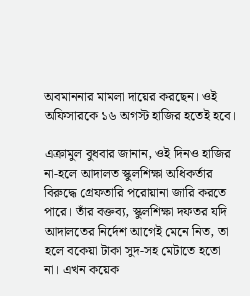অবমাননার মামলা দায়ের করছেন। ওই অফিসারকে ১৬ অগস্ট হাজির হতেই হবে।

এক্রামুল বুধবার জানান, ওই দিনও হাজির না-হলে আদালত স্কুলশিক্ষা অধিকর্তার বিরুদ্ধে গ্রেফতারি পরোয়ানা জারি করতে পারে। তাঁর বক্তব্য, স্কুলশিক্ষা দফতর যদি আদালতের নির্দেশ আগেই মেনে নিত, তা হলে বকেয়া টাকা সুদ-সহ মেটাতে হতো না। এখন কয়েক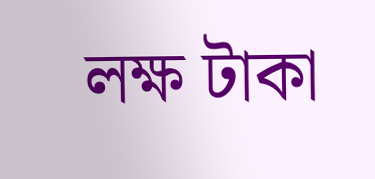লক্ষ টাকা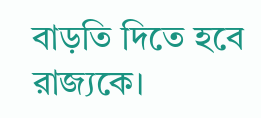বাড়তি দিতে হবে রাজ্যকে।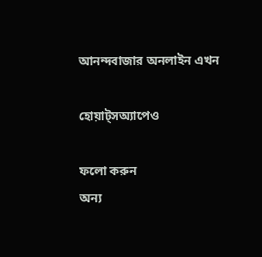আনন্দবাজার অনলাইন এখন

হোয়াট্‌সঅ্যাপেও

ফলো করুন
অন্য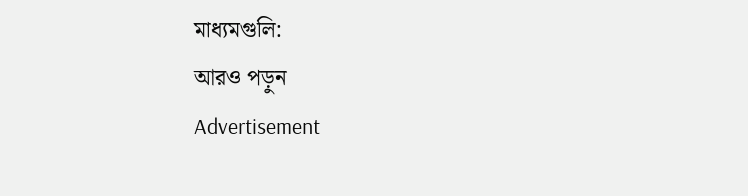মাধ্যমগুলি:
আরও পড়ুন
Advertisement